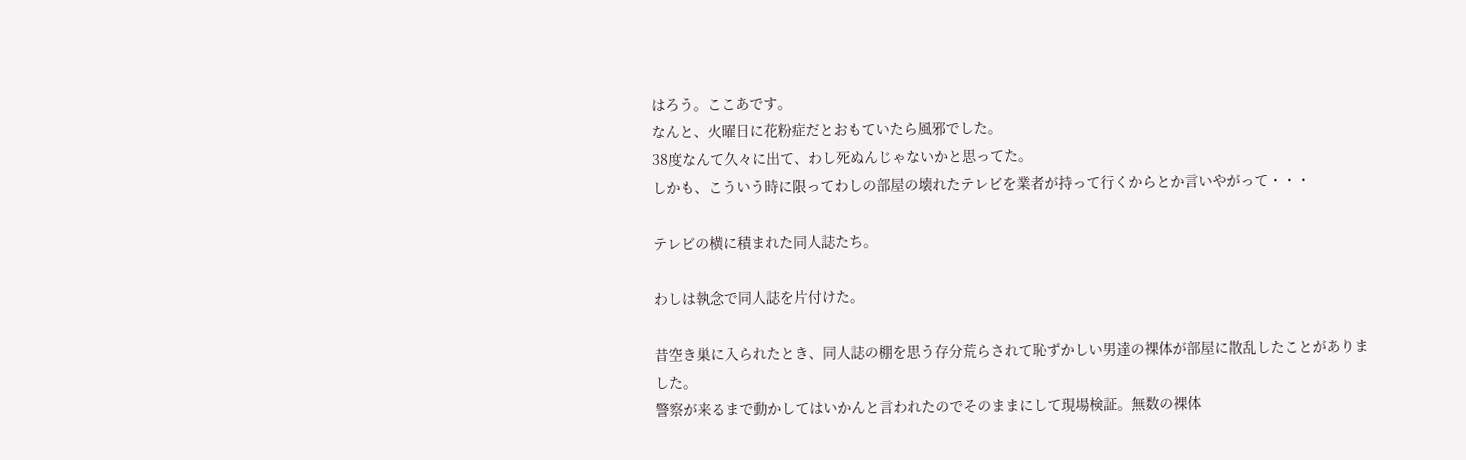はろう。ここあです。
なんと、火曜日に花粉症だとおもていたら風邪でした。
38度なんて久々に出て、わし死ぬんじゃないかと思ってた。
しかも、こういう時に限ってわしの部屋の壊れたテレビを業者が持って行くからとか言いやがって・・・

テレビの横に積まれた同人誌たち。

わしは執念で同人誌を片付けた。

昔空き巣に入られたとき、同人誌の棚を思う存分荒らされて恥ずかしい男達の裸体が部屋に散乱したことがありました。
警察が来るまで動かしてはいかんと言われたのでそのままにして現場検証。無数の裸体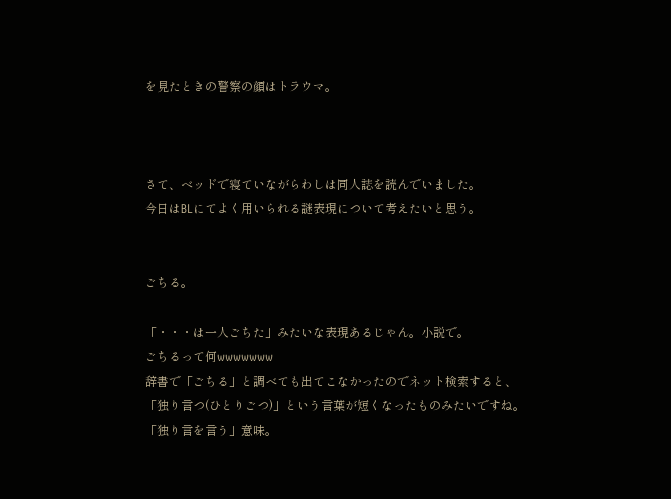を見たときの警察の顔はトラウマ。



さて、ベッドで寝ていながらわしは同人誌を読んでいました。
今日はBLにてよく用いられる謎表現について考えたいと思う。


ごちる。

「・・・は一人ごちた」みたいな表現あるじゃん。小説で。
ごちるって何wwwwwww
辞書で「ごちる」と調べても出てこなかったのでネット検索すると、「独り言つ(ひとりごつ)」という言葉が短くなったものみたいですね。「独り言を言う」意味。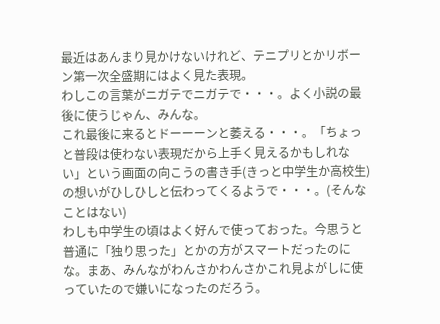最近はあんまり見かけないけれど、テニプリとかリボーン第一次全盛期にはよく見た表現。
わしこの言葉がニガテでニガテで・・・。よく小説の最後に使うじゃん、みんな。
これ最後に来るとドーーーンと萎える・・・。「ちょっと普段は使わない表現だから上手く見えるかもしれない」という画面の向こうの書き手(きっと中学生か高校生)の想いがひしひしと伝わってくるようで・・・。(そんなことはない)
わしも中学生の頃はよく好んで使っておった。今思うと普通に「独り思った」とかの方がスマートだったのにな。まあ、みんながわんさかわんさかこれ見よがしに使っていたので嫌いになったのだろう。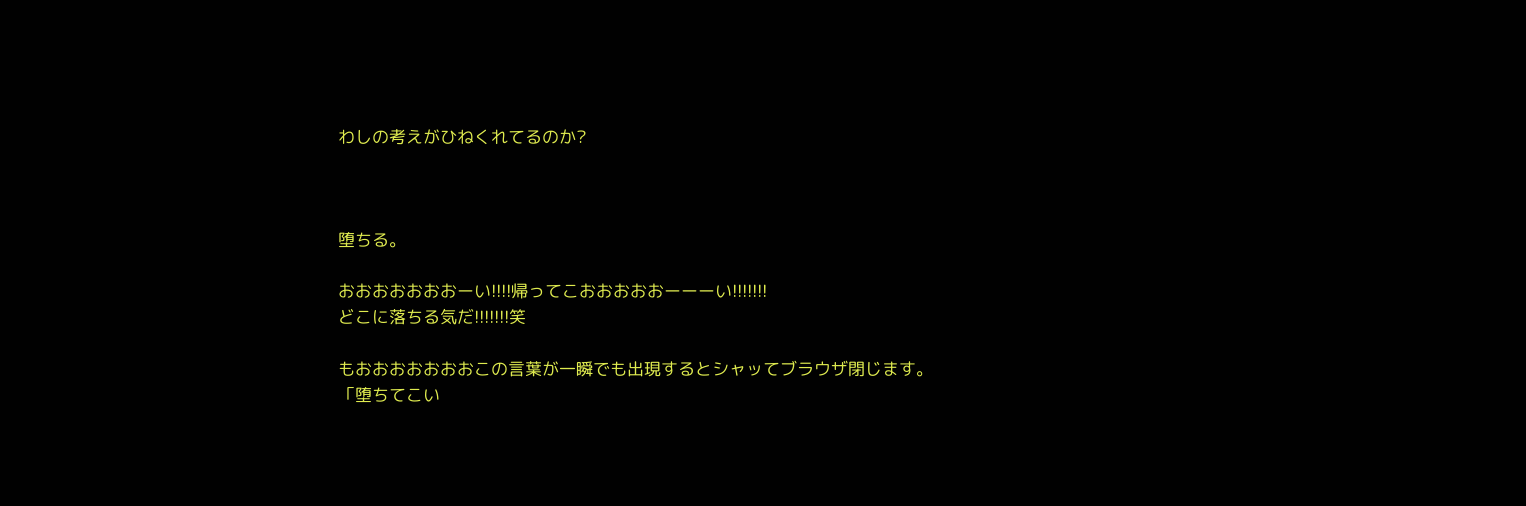わしの考えがひねくれてるのか?



堕ちる。

おおおおおおおーい!!!!帰ってこおおおおおーーーい!!!!!!!
どこに落ちる気だ!!!!!!!笑

もおおおおおおおこの言葉が一瞬でも出現するとシャッてブラウザ閉じます。
「堕ちてこい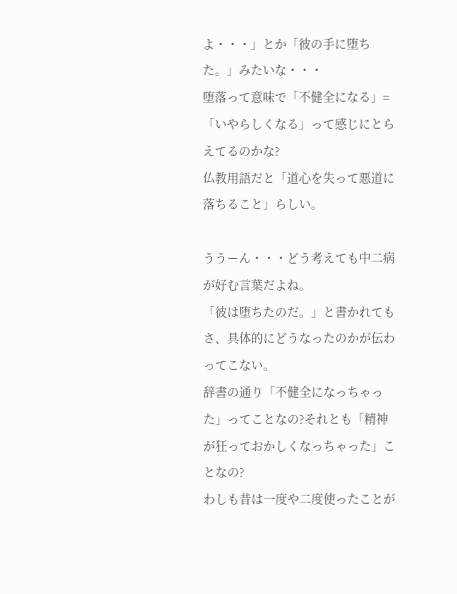よ・・・」とか「彼の手に堕ちた。」みたいな・・・
堕落って意味で「不健全になる」=「いやらしくなる」って感じにとらえてるのかな?
仏教用語だと「道心を失って悪道に落ちること」らしい。

ううーん・・・どう考えても中二病が好む言葉だよね。
「彼は堕ちたのだ。」と書かれてもさ、具体的にどうなったのかが伝わってこない。
辞書の通り「不健全になっちゃった」ってことなの?それとも「精神が狂っておかしくなっちゃった」ことなの?
わしも昔は一度や二度使ったことが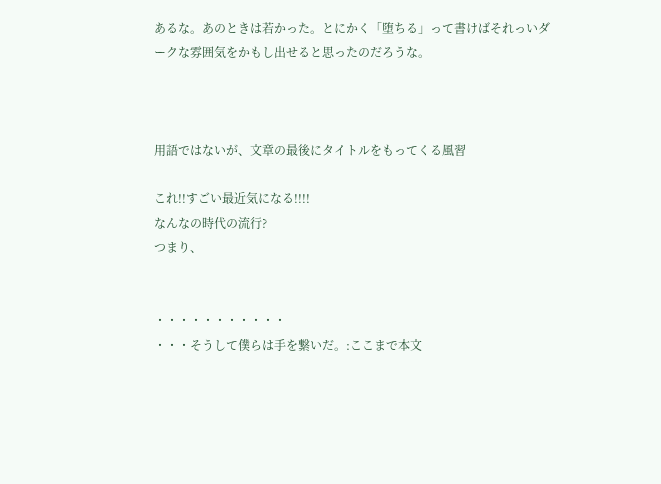あるな。あのときは若かった。とにかく「堕ちる」って書けばそれっいダークな雰囲気をかもし出せると思ったのだろうな。



用語ではないが、文章の最後にタイトルをもってくる風習

これ!!すごい最近気になる!!!!
なんなの時代の流行?
つまり、


・・・・・・・・・・・
・・・そうして僕らは手を繋いだ。:ここまで本文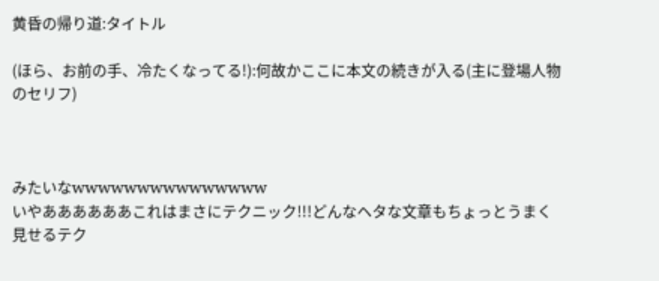黄昏の帰り道:タイトル

(ほら、お前の手、冷たくなってる!):何故かここに本文の続きが入る(主に登場人物のセリフ)



みたいなwwwwwwwwwwwwwww
いやああああああこれはまさにテクニック!!!どんなヘタな文章もちょっとうまく見せるテク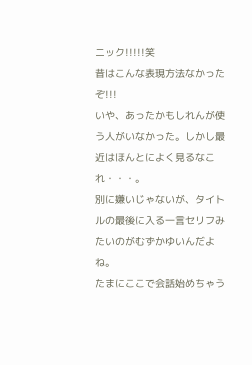ニック!!!!!笑
昔はこんな表現方法なかったぞ!!!
いや、あったかもしれんが使う人がいなかった。しかし最近はほんとによく見るなこれ・・・。
別に嫌いじゃないが、タイトルの最後に入る一言セリフみたいのがむずかゆいんだよね。
たまにここで会話始めちゃう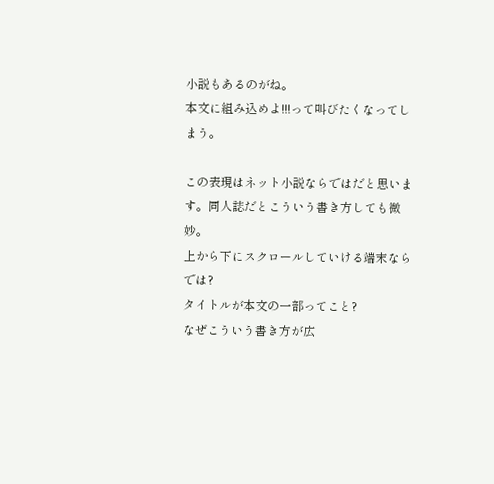小説もあるのがね。
本文に組み込めよ!!!って叫びたくなってしまう。

この表現はネット小説ならではだと思います。同人誌だとこういう書き方しても微妙。
上から下にスクロールしていける端末ならでは?
タイトルが本文の一部ってこと?
なぜこういう書き方が広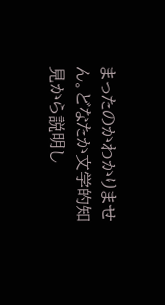まったのかわかりません。どなたか文学的知見から説明し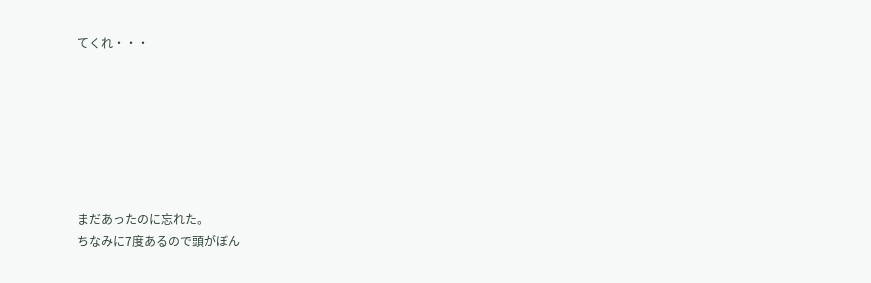てくれ・・・







まだあったのに忘れた。
ちなみに7度あるので頭がぼん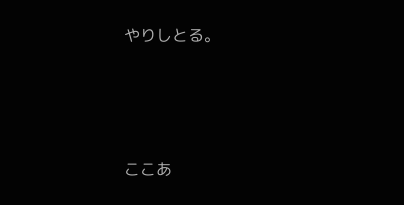やりしとる。





ここあ